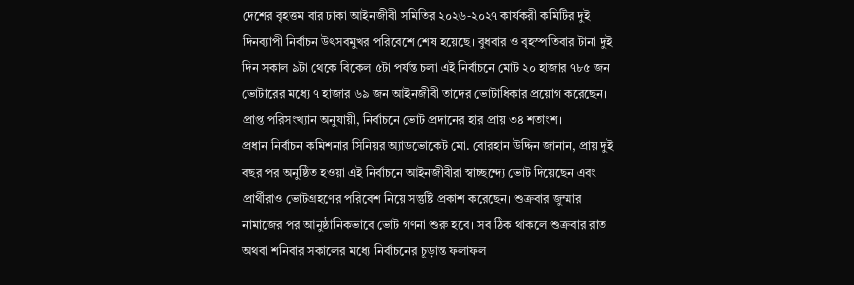দেশের বৃহত্তম বার ঢাকা আইনজীবী সমিতির ২০২৬-২০২৭ কার্যকরী কমিটির দুই দিনব্যাপী নির্বাচন উৎসবমুখর পরিবেশে শেষ হয়েছে। বুধবার ও বৃহস্পতিবার টানা দুই দিন সকাল ৯টা থেকে বিকেল ৫টা পর্যন্ত চলা এই নির্বাচনে মোট ২০ হাজার ৭৮৫ জন ভোটারের মধ্যে ৭ হাজার ৬৯ জন আইনজীবী তাদের ভোটাধিকার প্রয়োগ করেছেন। প্রাপ্ত পরিসংখ্যান অনুযায়ী, নির্বাচনে ভোট প্রদানের হার প্রায় ৩৪ শতাংশ।
প্রধান নির্বাচন কমিশনার সিনিয়র অ্যাডভোকেট মো. বোরহান উদ্দিন জানান, প্রায় দুই বছর পর অনুষ্ঠিত হওয়া এই নির্বাচনে আইনজীবীরা স্বাচ্ছন্দ্যে ভোট দিয়েছেন এবং প্রার্থীরাও ভোটগ্রহণের পরিবেশ নিয়ে সন্তুষ্টি প্রকাশ করেছেন। শুক্রবার জুম্মার নামাজের পর আনুষ্ঠানিকভাবে ভোট গণনা শুরু হবে। সব ঠিক থাকলে শুক্রবার রাত অথবা শনিবার সকালের মধ্যে নির্বাচনের চূড়ান্ত ফলাফল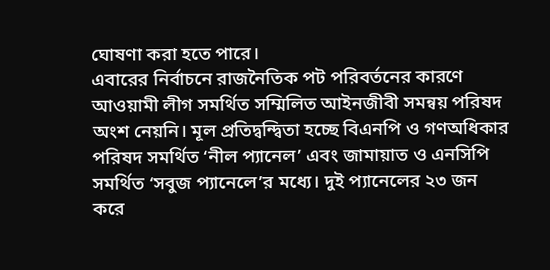ঘোষণা করা হতে পারে।
এবারের নির্বাচনে রাজনৈতিক পট পরিবর্তনের কারণে আওয়ামী লীগ সমর্থিত সম্মিলিত আইনজীবী সমন্বয় পরিষদ অংশ নেয়নি। মূল প্রতিদ্বন্দ্বিতা হচ্ছে বিএনপি ও গণঅধিকার পরিষদ সমর্থিত ‘নীল প্যানেল’ এবং জামায়াত ও এনসিপি সমর্থিত ‘সবুজ প্যানেলে’র মধ্যে। দুই প্যানেলের ২৩ জন করে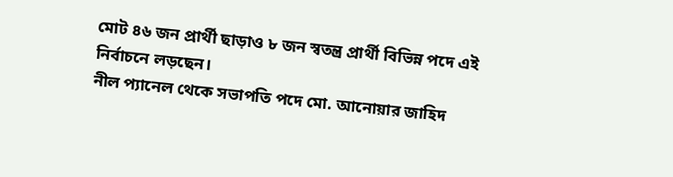মোট ৪৬ জন প্রার্থী ছাড়াও ৮ জন স্বতন্ত্র প্রার্থী বিভিন্ন পদে এই নির্বাচনে লড়ছেন।
নীল প্যানেল থেকে সভাপতি পদে মো. আনোয়ার জাহিদ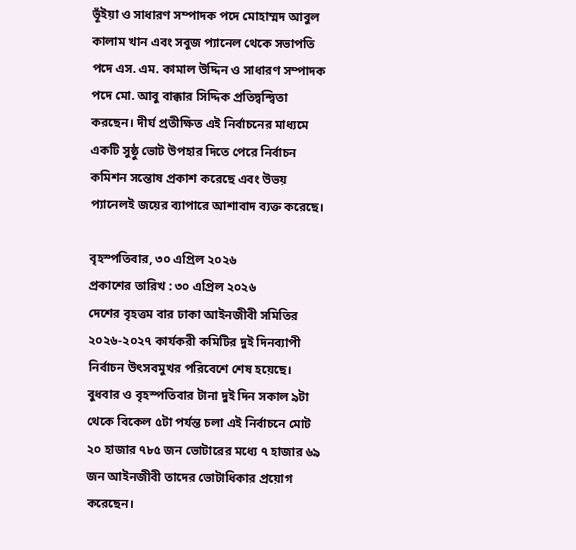ভূঁইয়া ও সাধারণ সম্পাদক পদে মোহাম্মদ আবুল কালাম খান এবং সবুজ প্যানেল থেকে সভাপতি পদে এস. এম. কামাল উদ্দিন ও সাধারণ সম্পাদক পদে মো. আবু বাক্কার সিদ্দিক প্রতিদ্বন্দ্বিতা করছেন। দীর্ঘ প্রতীক্ষিত এই নির্বাচনের মাধ্যমে একটি সুষ্ঠু ভোট উপহার দিতে পেরে নির্বাচন কমিশন সন্তোষ প্রকাশ করেছে এবং উভয় প্যানেলই জয়ের ব্যাপারে আশাবাদ ব্যক্ত করেছে।

বৃহস্পতিবার, ৩০ এপ্রিল ২০২৬
প্রকাশের তারিখ : ৩০ এপ্রিল ২০২৬
দেশের বৃহত্তম বার ঢাকা আইনজীবী সমিতির ২০২৬-২০২৭ কার্যকরী কমিটির দুই দিনব্যাপী নির্বাচন উৎসবমুখর পরিবেশে শেষ হয়েছে। বুধবার ও বৃহস্পতিবার টানা দুই দিন সকাল ৯টা থেকে বিকেল ৫টা পর্যন্ত চলা এই নির্বাচনে মোট ২০ হাজার ৭৮৫ জন ভোটারের মধ্যে ৭ হাজার ৬৯ জন আইনজীবী তাদের ভোটাধিকার প্রয়োগ করেছেন।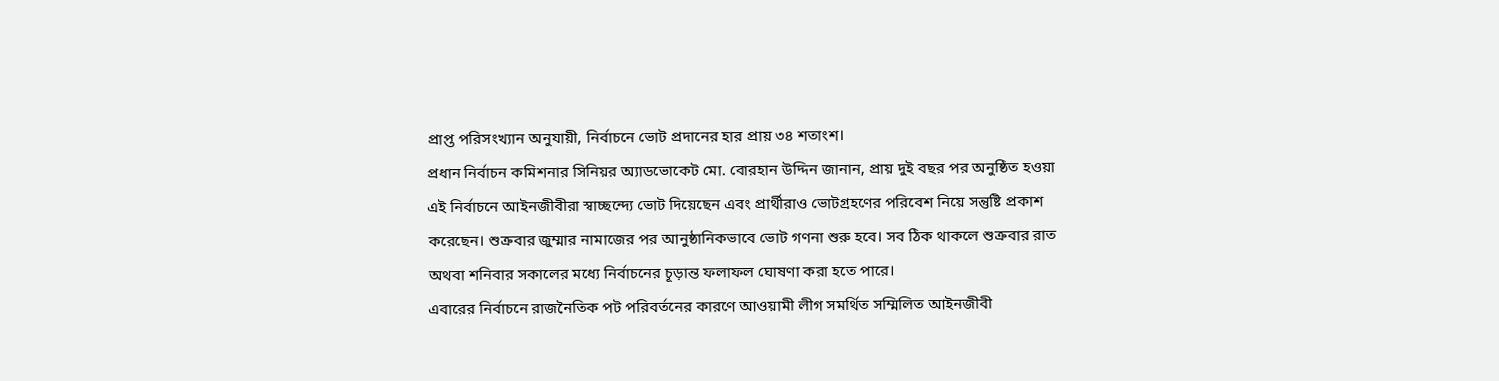প্রাপ্ত পরিসংখ্যান অনুযায়ী, নির্বাচনে ভোট প্রদানের হার প্রায় ৩৪ শতাংশ।
প্রধান নির্বাচন কমিশনার সিনিয়র অ্যাডভোকেট মো. বোরহান উদ্দিন জানান, প্রায় দুই বছর পর অনুষ্ঠিত হওয়া এই নির্বাচনে আইনজীবীরা স্বাচ্ছন্দ্যে ভোট দিয়েছেন এবং প্রার্থীরাও ভোটগ্রহণের পরিবেশ নিয়ে সন্তুষ্টি প্রকাশ করেছেন। শুক্রবার জুম্মার নামাজের পর আনুষ্ঠানিকভাবে ভোট গণনা শুরু হবে। সব ঠিক থাকলে শুক্রবার রাত অথবা শনিবার সকালের মধ্যে নির্বাচনের চূড়ান্ত ফলাফল ঘোষণা করা হতে পারে।
এবারের নির্বাচনে রাজনৈতিক পট পরিবর্তনের কারণে আওয়ামী লীগ সমর্থিত সম্মিলিত আইনজীবী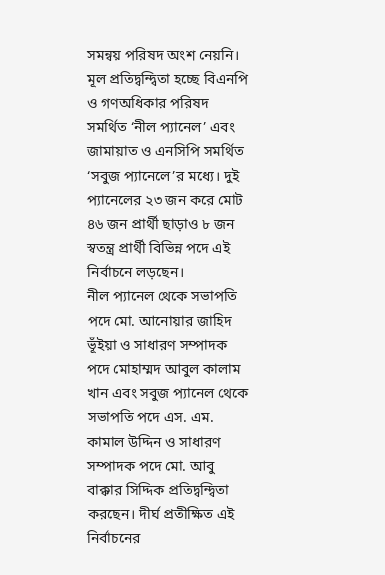সমন্বয় পরিষদ অংশ নেয়নি। মূল প্রতিদ্বন্দ্বিতা হচ্ছে বিএনপি ও গণঅধিকার পরিষদ সমর্থিত ‘নীল প্যানেল’ এবং জামায়াত ও এনসিপি সমর্থিত ‘সবুজ প্যানেলে’র মধ্যে। দুই প্যানেলের ২৩ জন করে মোট ৪৬ জন প্রার্থী ছাড়াও ৮ জন স্বতন্ত্র প্রার্থী বিভিন্ন পদে এই নির্বাচনে লড়ছেন।
নীল প্যানেল থেকে সভাপতি পদে মো. আনোয়ার জাহিদ ভূঁইয়া ও সাধারণ সম্পাদক পদে মোহাম্মদ আবুল কালাম খান এবং সবুজ প্যানেল থেকে সভাপতি পদে এস. এম. কামাল উদ্দিন ও সাধারণ সম্পাদক পদে মো. আবু বাক্কার সিদ্দিক প্রতিদ্বন্দ্বিতা করছেন। দীর্ঘ প্রতীক্ষিত এই নির্বাচনের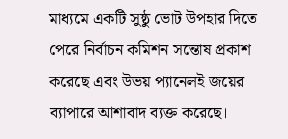মাধ্যমে একটি সুষ্ঠু ভোট উপহার দিতে পেরে নির্বাচন কমিশন সন্তোষ প্রকাশ করেছে এবং উভয় প্যানেলই জয়ের ব্যাপারে আশাবাদ ব্যক্ত করেছে।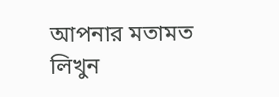আপনার মতামত লিখুন